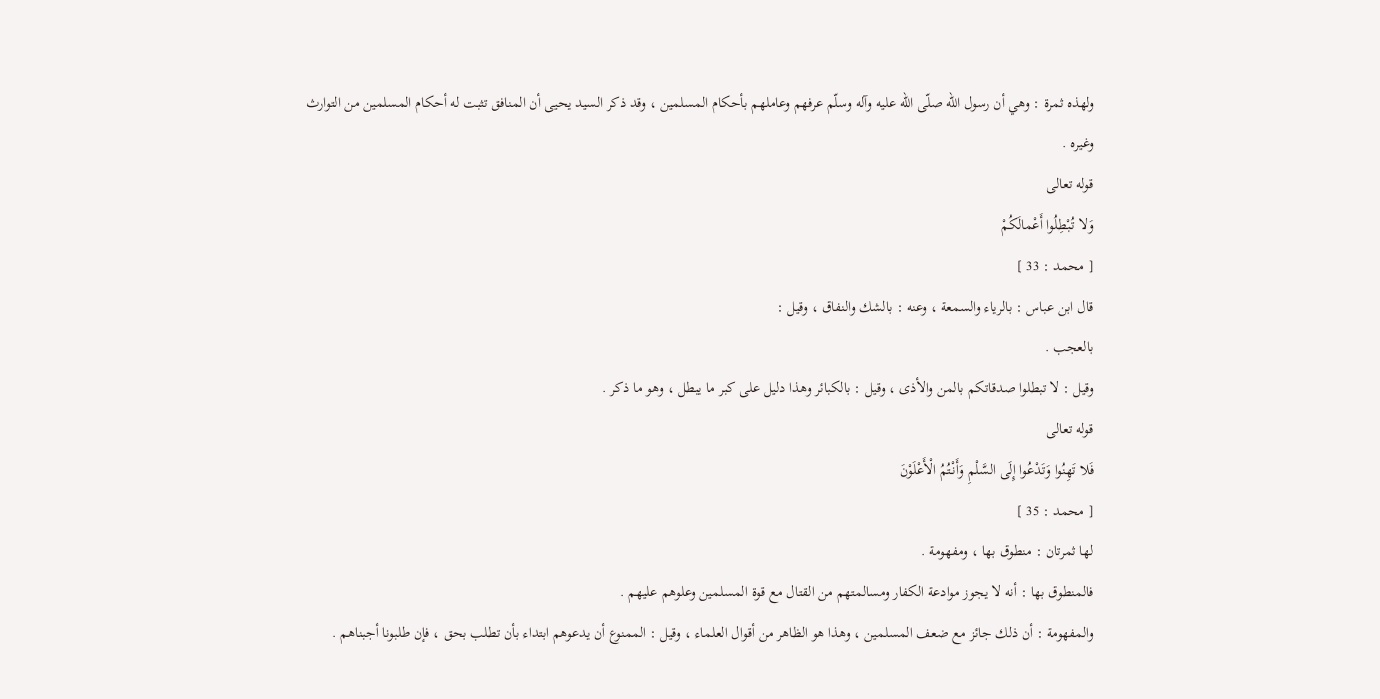ولهذه ثمرة : وهي أن رسول اللّه صلّى اللّه عليه وآله وسلّم عرفهم وعاملهم بأحكام المسلمين ، وقد ذكر السيد يحيى أن المنافق تثبت له أحكام المسلمين من التوارث وغيره .
قوله تعالى
وَلا تُبْطِلُوا أَعْمالَكُمْ
[ محمد : 33 ]
قال ابن عباس : بالرياء والسمعة ، وعنه : بالشك والنفاق ، وقيل :
بالعجب .
وقيل : لا تبطلوا صدقاتكم بالمن والأذى ، وقيل : بالكبائر وهذا دليل على كبر ما يبطل ، وهو ما ذكر .
قوله تعالى
فَلا تَهِنُوا وَتَدْعُوا إِلَى السَّلْمِ وَأَنْتُمُ الْأَعْلَوْنَ
[ محمد : 35 ]
لها ثمرتان : منطوق بها ، ومفهومة .
فالمنطوق بها : أنه لا يجوز موادعة الكفار ومسالمتهم من القتال مع قوة المسلمين وعلوهم عليهم .
والمفهومة : أن ذلك جائز مع ضعف المسلمين ، وهذا هو الظاهر من أقوال العلماء ، وقيل : الممنوع أن يدعوهم ابتداء بأن تطلب بحق ، فإن طلبونا أجبناهم .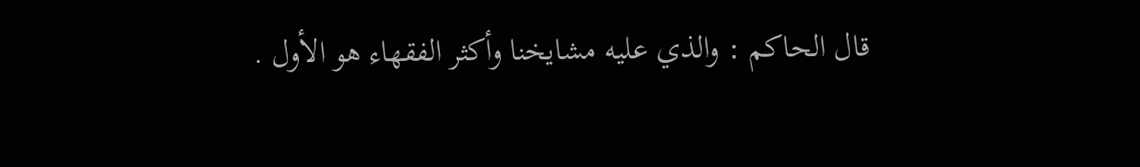قال الحاكم : والذي عليه مشايخنا وأكثر الفقهاء هو الأول .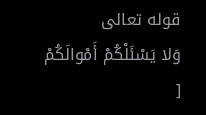قوله تعالى
وَلا يَسْئَلْكُمْ أَمْوالَكُمْ
[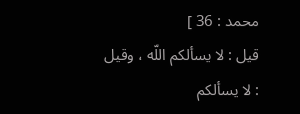محمد : 36 ]
قيل : لا يسألكم اللّه ، وقيل : لا يسألكم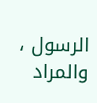الرسول ، والمراد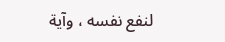لنفع نفسه ، وآية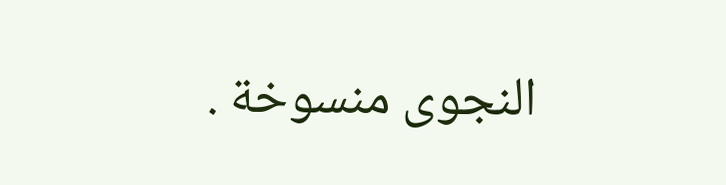النجوى منسوخة .